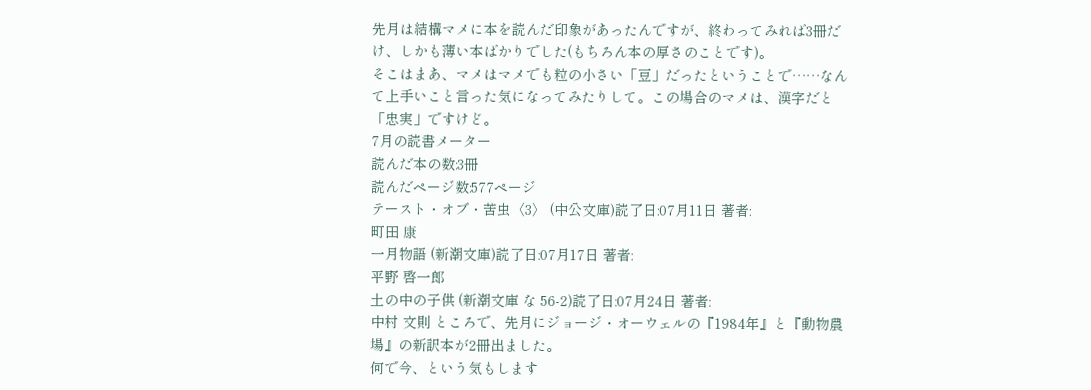先月は結構マメに本を読んだ印象があったんですが、終わってみれば3冊だけ、しかも薄い本ばかりでした(もちろん本の厚さのことです)。
そこはまあ、マメはマメでも粒の小さい「豆」だったということで……なんて上手いこと言った気になってみたりして。この場合のマメは、漢字だと「忠実」ですけど。
7月の読書メーター
読んだ本の数:3冊
読んだページ数:577ページ
テースト・オブ・苦虫〈3〉 (中公文庫)読了日:07月11日 著者:
町田 康
一月物語 (新潮文庫)読了日:07月17日 著者:
平野 啓一郎
土の中の子供 (新潮文庫 な 56-2)読了日:07月24日 著者:
中村 文則 ところで、先月にジョージ・オーウェルの『1984年』と『動物農場』の新訳本が2冊出ました。
何で今、という気もします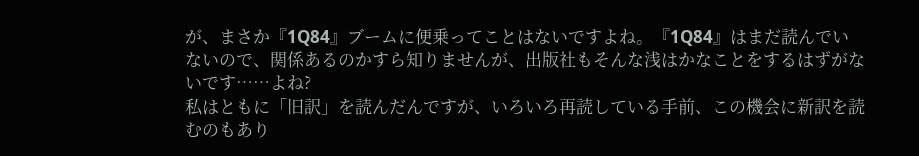が、まさか『1Q84』ブームに便乗ってことはないですよね。『1Q84』はまだ読んでいないので、関係あるのかすら知りませんが、出版社もそんな浅はかなことをするはずがないです……よね?
私はともに「旧訳」を読んだんですが、いろいろ再読している手前、この機会に新訳を読むのもあり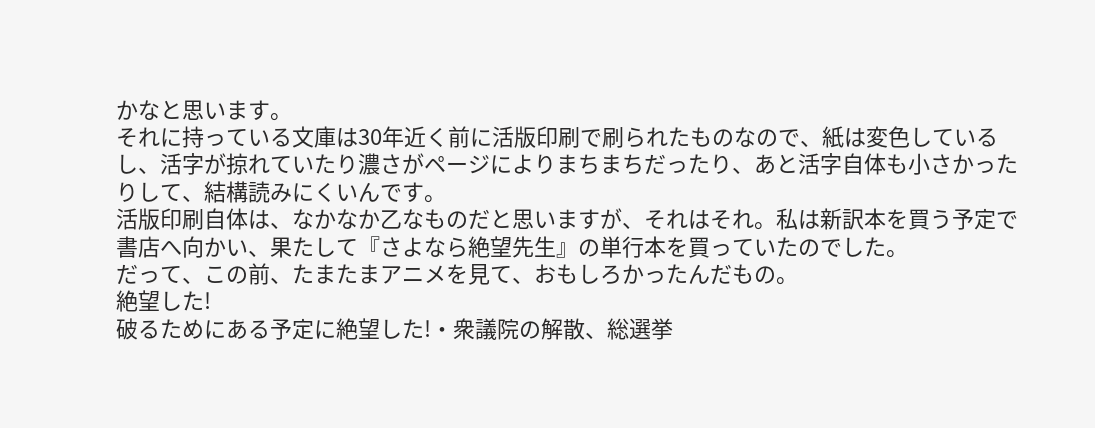かなと思います。
それに持っている文庫は30年近く前に活版印刷で刷られたものなので、紙は変色しているし、活字が掠れていたり濃さがページによりまちまちだったり、あと活字自体も小さかったりして、結構読みにくいんです。
活版印刷自体は、なかなか乙なものだと思いますが、それはそれ。私は新訳本を買う予定で書店へ向かい、果たして『さよなら絶望先生』の単行本を買っていたのでした。
だって、この前、たまたまアニメを見て、おもしろかったんだもの。
絶望した!
破るためにある予定に絶望した!・衆議院の解散、総選挙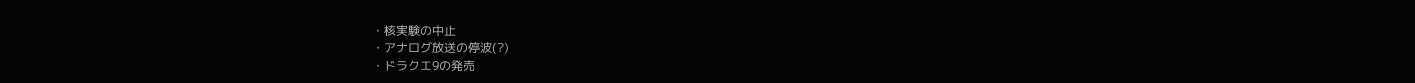・核実験の中止
・アナログ放送の停波(?)
・ドラクエ9の発売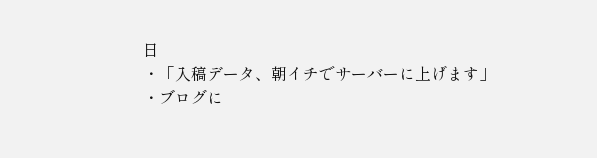日
・「入稿データ、朝イチでサーバーに上げます」
・ブログに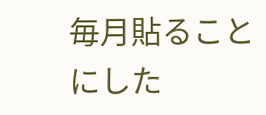毎月貼ることにした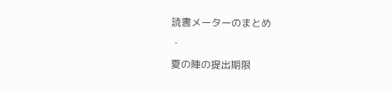読書メーターのまとめ
・
夏の陣の提出期限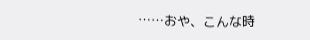……おや、こんな時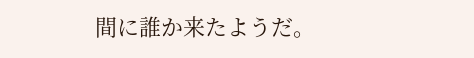間に誰か来たようだ。